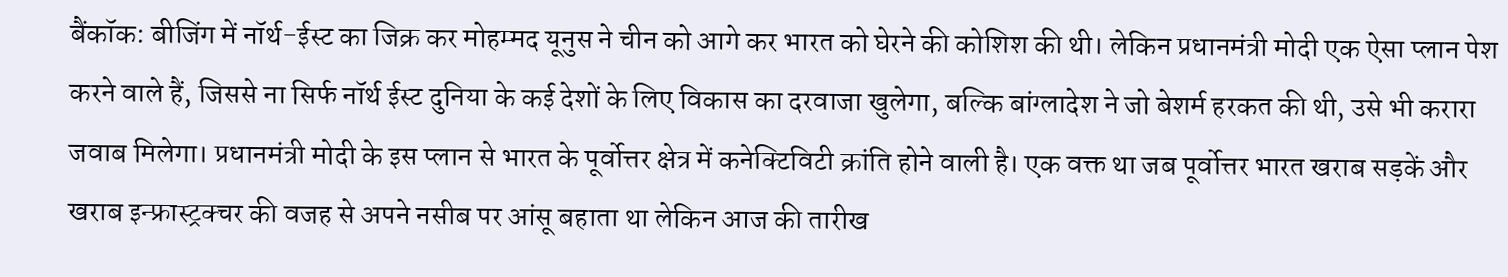बैंकॉक: बीजिंग में नॉर्थ-ईस्ट का जिक्र कर मोहम्मद यूनुस ने चीन को आगे कर भारत को घेरने की कोशिश की थी। लेकिन प्रधानमंत्री मोदी एक ऐसा प्लान पेश करने वाले हैं, जिससे ना सिर्फ नॉर्थ ईस्ट दुनिया के कई देशों के लिए विकास का दरवाजा खुलेगा, बल्कि बांग्लादेश ने जो बेशर्म हरकत की थी, उसे भी करारा जवाब मिलेगा। प्रधानमंत्री मोदी के इस प्लान से भारत के पूर्वोत्तर क्षेत्र में कनेक्टिविटी क्रांति होने वाली है। एक वक्त था जब पूर्वोत्तर भारत खराब सड़कें और खराब इन्फ्रास्ट्रक्चर की वजह से अपने नसीब पर आंसू बहाता था लेकिन आज की तारीख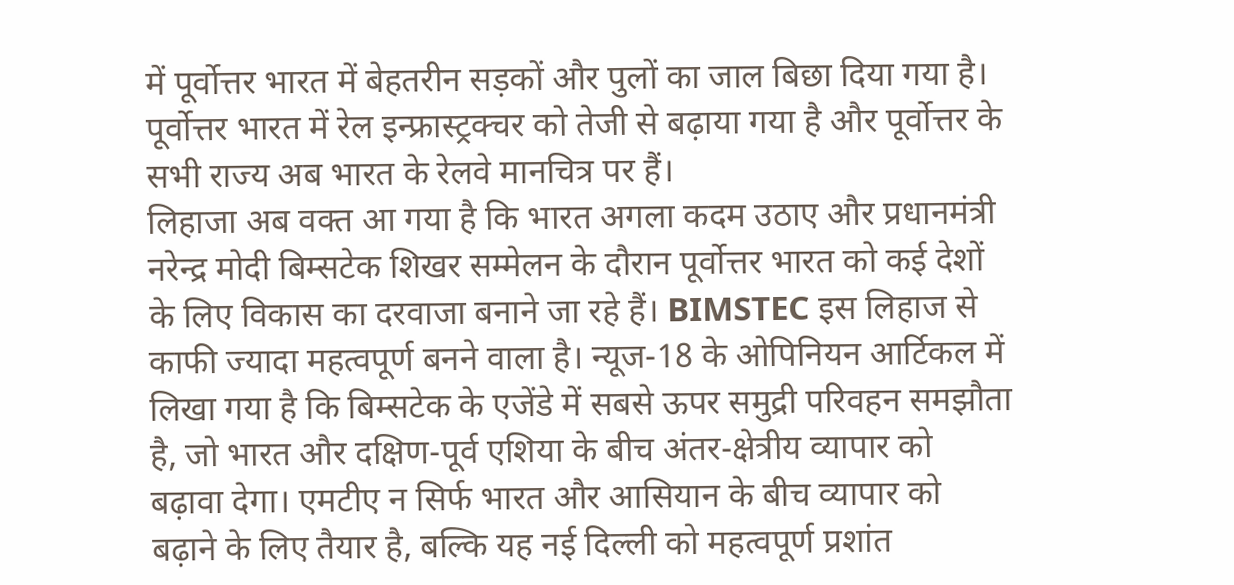में पूर्वोत्तर भारत में बेहतरीन सड़कों और पुलों का जाल बिछा दिया गया है। पूर्वोत्तर भारत में रेल इन्फ्रास्ट्रक्चर को तेजी से बढ़ाया गया है और पूर्वोत्तर के सभी राज्य अब भारत के रेलवे मानचित्र पर हैं।
लिहाजा अब वक्त आ गया है कि भारत अगला कदम उठाए और प्रधानमंत्री नरेन्द्र मोदी बिम्सटेक शिखर सम्मेलन के दौरान पूर्वोत्तर भारत को कई देशों के लिए विकास का दरवाजा बनाने जा रहे हैं। BIMSTEC इस लिहाज से काफी ज्यादा महत्वपूर्ण बनने वाला है। न्यूज-18 के ओपिनियन आर्टिकल में लिखा गया है कि बिम्सटेक के एजेंडे में सबसे ऊपर समुद्री परिवहन समझौता है, जो भारत और दक्षिण-पूर्व एशिया के बीच अंतर-क्षेत्रीय व्यापार को बढ़ावा देगा। एमटीए न सिर्फ भारत और आसियान के बीच व्यापार को बढ़ाने के लिए तैयार है, बल्कि यह नई दिल्ली को महत्वपूर्ण प्रशांत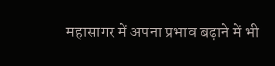महासागर में अपना प्रभाव बढ़ाने में भी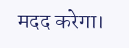मदद करेगा।